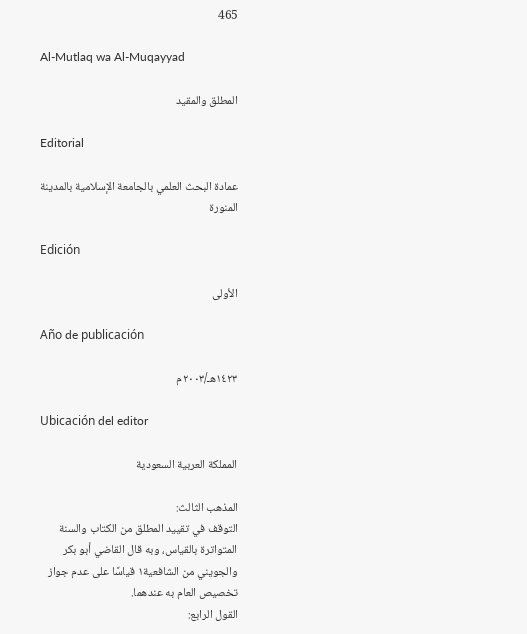465

Al-Mutlaq wa Al-Muqayyad

المطلق والمقيد

Editorial

عمادة البحث العلمي بالجامعة الإسلامية بالمدينة المنورة

Edición

الأولى

Año de publicación

١٤٢٣هـ/٢٠٠٣م

Ubicación del editor

المملكة العربية السعودية

المذهب الثالث:
التوقف في تقييد المطلق من الكتاب والسنة المتواترة بالقياس، وبه قال القاضي أبو بكر والجويني من الشافعية١ قياسًا على عدم جواز تخصيص العام به عندهما.
القول الرابع: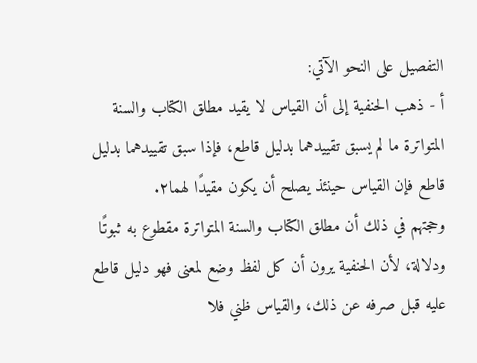التفصيل على النحو الآتي:
أ - ذهب الحنفية إلى أن القياس لا يقيد مطلق الكتاب والسنة المتواترة ما لم يسبق تقييدهما بدليل قاطع، فإذا سبق تقييدهما بدليل قاطع فإن القياس حينئذ يصلح أن يكون مقيدًا لهما٢.
وحجتهم في ذلك أن مطلق الكتاب والسنة المتواترة مقطوع به ثبوتًا ودلالة، لأن الحنفية يرون أن كل لفظ وضع لمعنى فهو دليل قاطع عليه قبل صرفه عن ذلك، والقياس ظني فلا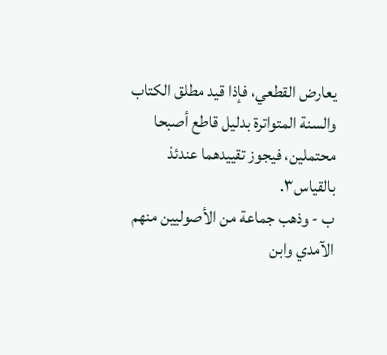يعارض القطعي، فإذا قيد مطلق الكتاب والسنة المتواترة بدليل قاطع أصبحا محتملين، فيجوز تقييدهما عندئذ بالقياس٣.
ب - وذهب جماعة من الأصوليين منهم الآمدي وابن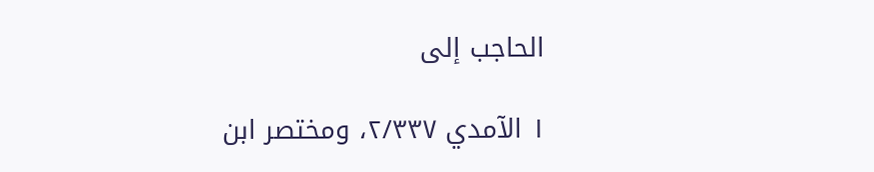الحاجب إلى

١ الآمدي ٢/٣٣٧، ومختصر ابن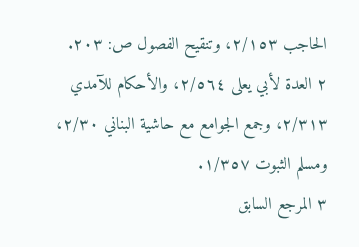الحاجب ٢/١٥٣، وتنقيح الفصول ص: ٢٠٣.
٢ العدة لأبي يعلى ٢/٥٦٤، والأحكام للآمدي ٢/٣١٣، وجمع الجوامع مع حاشية البناني ٢/٣٠، ومسلم الثبوت ١/٣٥٧.
٣ المرجع السابق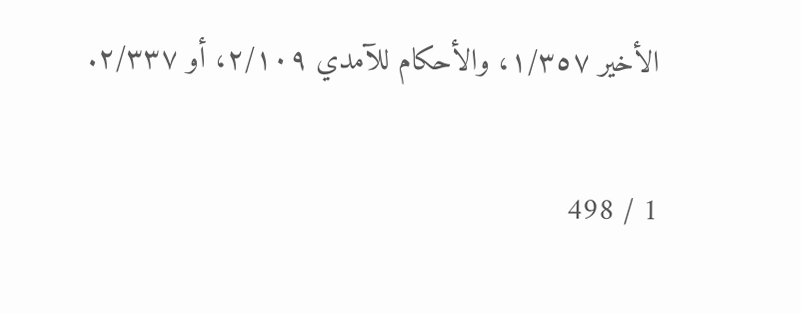الأخير ١/٣٥٧، والأحكام للآمدي ٢/١٠٩، أو ٢/٣٣٧.

1 / 498